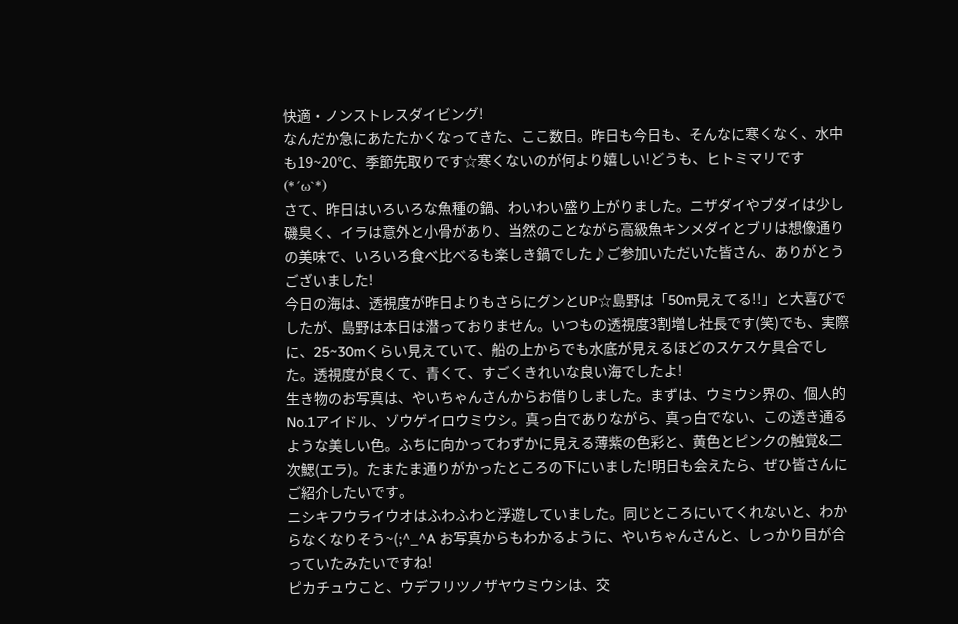快適・ノンストレスダイビング!
なんだか急にあたたかくなってきた、ここ数日。昨日も今日も、そんなに寒くなく、水中も19~20℃、季節先取りです☆寒くないのが何より嬉しい!どうも、ヒトミマリです(*´ω`*)
さて、昨日はいろいろな魚種の鍋、わいわい盛り上がりました。ニザダイやブダイは少し磯臭く、イラは意外と小骨があり、当然のことながら高級魚キンメダイとブリは想像通りの美味で、いろいろ食べ比べるも楽しき鍋でした♪ご参加いただいた皆さん、ありがとうございました!
今日の海は、透視度が昨日よりもさらにグンとUP☆島野は「50m見えてる!!」と大喜びでしたが、島野は本日は潜っておりません。いつもの透視度3割増し社長です(笑)でも、実際に、25~30mくらい見えていて、船の上からでも水底が見えるほどのスケスケ具合でした。透視度が良くて、青くて、すごくきれいな良い海でしたよ!
生き物のお写真は、やいちゃんさんからお借りしました。まずは、ウミウシ界の、個人的No.1アイドル、ゾウゲイロウミウシ。真っ白でありながら、真っ白でない、この透き通るような美しい色。ふちに向かってわずかに見える薄紫の色彩と、黄色とピンクの触覚&二次鰓(エラ)。たまたま通りがかったところの下にいました!明日も会えたら、ぜひ皆さんにご紹介したいです。
ニシキフウライウオはふわふわと浮遊していました。同じところにいてくれないと、わからなくなりそう~(;^_^A お写真からもわかるように、やいちゃんさんと、しっかり目が合っていたみたいですね!
ピカチュウこと、ウデフリツノザヤウミウシは、交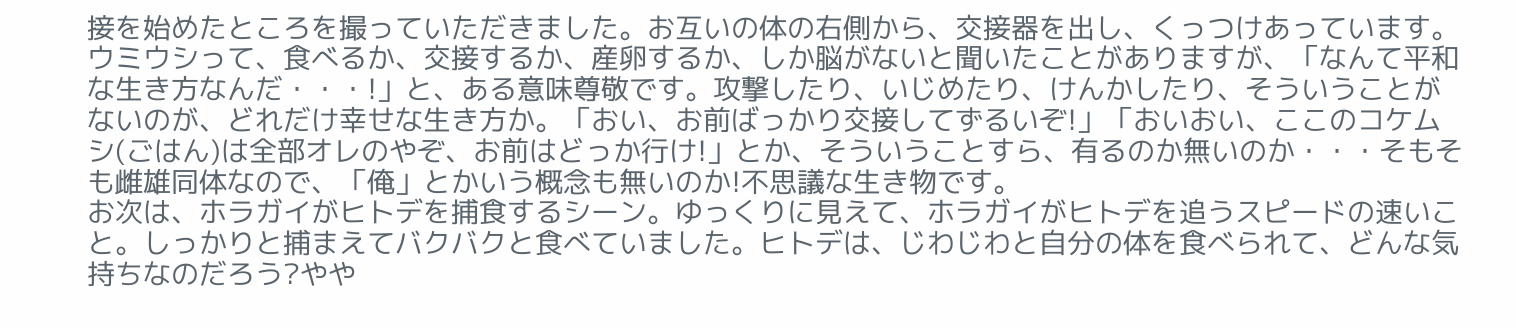接を始めたところを撮っていただきました。お互いの体の右側から、交接器を出し、くっつけあっています。ウミウシって、食べるか、交接するか、産卵するか、しか脳がないと聞いたことがありますが、「なんて平和な生き方なんだ・・・!」と、ある意味尊敬です。攻撃したり、いじめたり、けんかしたり、そういうことがないのが、どれだけ幸せな生き方か。「おい、お前ばっかり交接してずるいぞ!」「おいおい、ここのコケムシ(ごはん)は全部オレのやぞ、お前はどっか行け!」とか、そういうことすら、有るのか無いのか・・・そもそも雌雄同体なので、「俺」とかいう概念も無いのか!不思議な生き物です。
お次は、ホラガイがヒトデを捕食するシーン。ゆっくりに見えて、ホラガイがヒトデを追うスピードの速いこと。しっかりと捕まえてバクバクと食べていました。ヒトデは、じわじわと自分の体を食べられて、どんな気持ちなのだろう?やや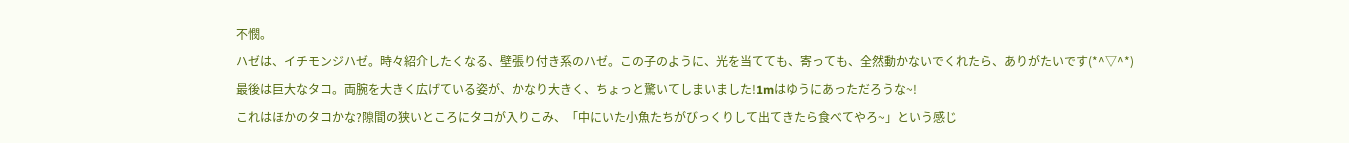不憫。
ハゼは、イチモンジハゼ。時々紹介したくなる、壁張り付き系のハゼ。この子のように、光を当てても、寄っても、全然動かないでくれたら、ありがたいです(*^▽^*)
最後は巨大なタコ。両腕を大きく広げている姿が、かなり大きく、ちょっと驚いてしまいました!1mはゆうにあっただろうな~!
これはほかのタコかな?隙間の狭いところにタコが入りこみ、「中にいた小魚たちがびっくりして出てきたら食べてやろ~」という感じ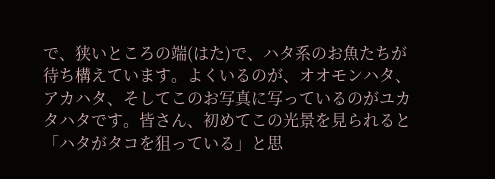で、狭いところの端(はた)で、ハタ系のお魚たちが待ち構えています。よくいるのが、オオモンハタ、アカハタ、そしてこのお写真に写っているのがユカタハタです。皆さん、初めてこの光景を見られると「ハタがタコを狙っている」と思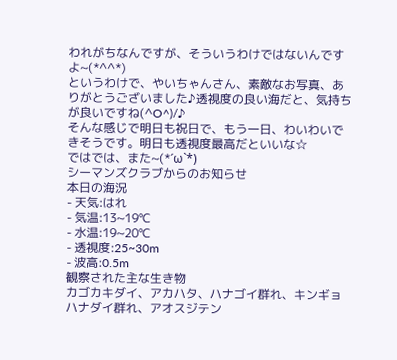われがちなんですが、そういうわけではないんですよ~(*^^*)
というわけで、やいちゃんさん、素敵なお写真、ありがとうございました♪透視度の良い海だと、気持ちが良いですね(^O^)/♪
そんな感じで明日も祝日で、もう一日、わいわいできそうです。明日も透視度最高だといいな☆
ではでは、また~(*´ω`*)
シーマンズクラブからのお知らせ
本日の海況
- 天気:はれ
- 気温:13~19℃
- 水温:19~20℃
- 透視度:25~30m
- 波高:0.5m
観察された主な生き物
カゴカキダイ、アカハタ、ハナゴイ群れ、キンギョハナダイ群れ、アオスジテン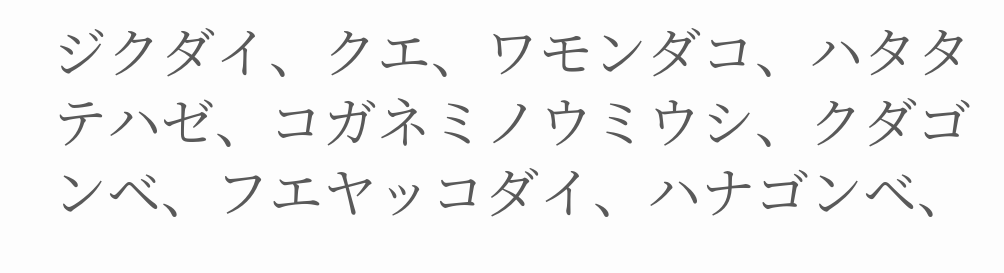ジクダイ、クエ、ワモンダコ、ハタタテハゼ、コガネミノウミウシ、クダゴンベ、フエヤッコダイ、ハナゴンベ、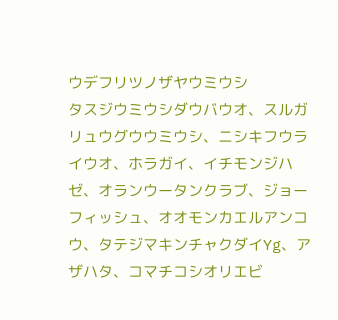ウデフリツノザヤウミウシ
タスジウミウシダウバウオ、スルガリュウグウウミウシ、ニシキフウライウオ、ホラガイ、イチモンジハゼ、オランウータンクラブ、ジョーフィッシュ、オオモンカエルアンコウ、タテジマキンチャクダイYg、アザハタ、コマチコシオリエビ